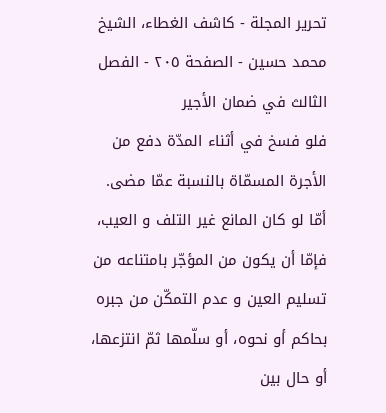تحرير المجلة - كاشف الغطاء، الشيخ محمد حسين - الصفحة ٢٠٥ - الفصل الثالث في ضمان الأجير
فلو فسخ في أثناء المدّة دفع من الأجرة المسمّاة بالنسبة عمّا مضى.
أمّا لو كان المانع غير التلف و العيب، فإمّا أن يكون من المؤجّر بامتناعه من تسليم العين و عدم التمكّن من جبره بحاكم أو نحوه، أو سلّمها ثمّ انتزعها، أو حال بين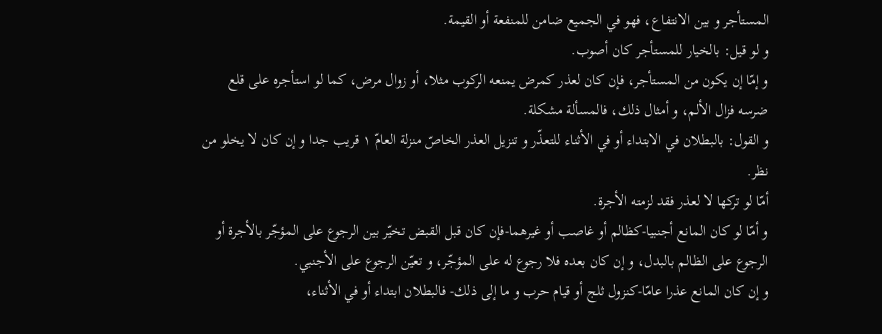المستأجر و بين الانتفاع، فهو في الجميع ضامن للمنفعة أو القيمة.
و لو قيل: بالخيار للمستأجر كان أصوب.
و إمّا إن يكون من المستأجر، فإن كان لعذر كمرض يمنعه الركوب مثلا، أو زوال مرض، كما لو استأجره على قلع ضرسه فزال الألم، و أمثال ذلك، فالمسألة مشكلة.
و القول: بالبطلان في الابتداء أو في الأثناء للتعذّر و تنزيل العذر الخاصّ منزلة العامّ ١ قريب جدا و إن كان لا يخلو من نظر.
أمّا لو تركها لا لعذر فقد لزمته الأجرة.
و أمّا لو كان المانع أجنبيا-كظالم أو غاصب أو غيرهما-فإن كان قبل القبض تخيّر بين الرجوع على المؤجّر بالأجرة أو الرجوع على الظالم بالبدل، و إن كان بعده فلا رجوع له على المؤجّر، و تعيّن الرجوع على الأجنبي.
و إن كان المانع عذرا عامّا-كنزول ثلج أو قيام حرب و ما إلى ذلك- فالبطلان ابتداء أو في الأثناء،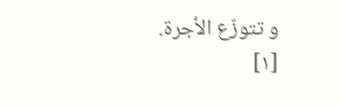و تتوزّع الأجرة.
[١]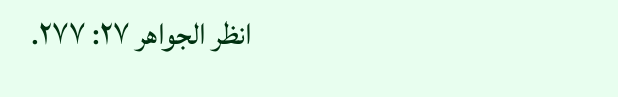انظر الجواهر ٢٧: ٢٧٧.